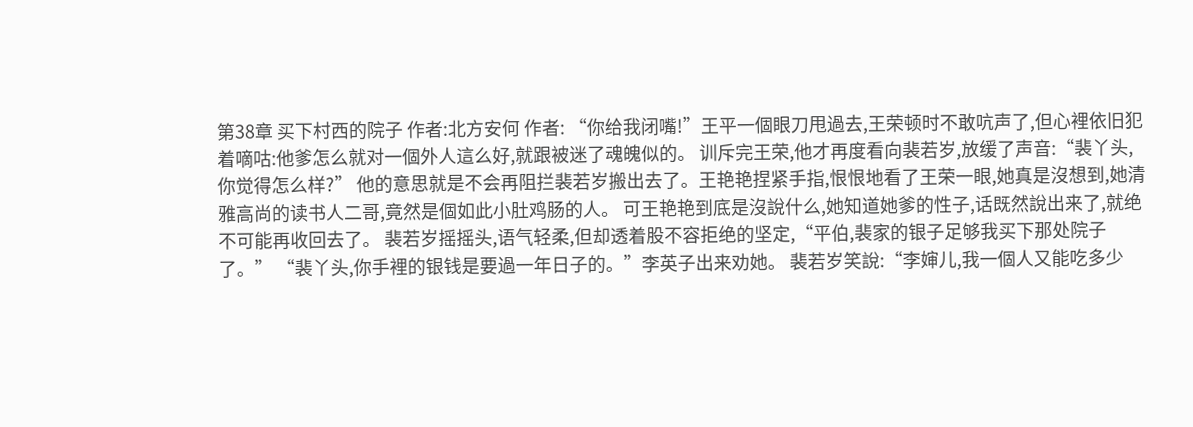第38章 买下村西的院子 作者:北方安何 作者: “你给我闭嘴!”王平一個眼刀甩過去,王荣顿时不敢吭声了,但心裡依旧犯着嘀咕:他爹怎么就对一個外人這么好,就跟被迷了魂魄似的。 训斥完王荣,他才再度看向裴若岁,放缓了声音:“裴丫头,你觉得怎么样?” 他的意思就是不会再阻拦裴若岁搬出去了。王艳艳捏紧手指,恨恨地看了王荣一眼,她真是沒想到,她清雅高尚的读书人二哥,竟然是個如此小肚鸡肠的人。 可王艳艳到底是沒說什么,她知道她爹的性子,话既然說出来了,就绝不可能再收回去了。 裴若岁摇摇头,语气轻柔,但却透着股不容拒绝的坚定,“平伯,裴家的银子足够我买下那处院子了。” “裴丫头,你手裡的银钱是要過一年日子的。”李英子出来劝她。 裴若岁笑說:“李婶儿,我一個人又能吃多少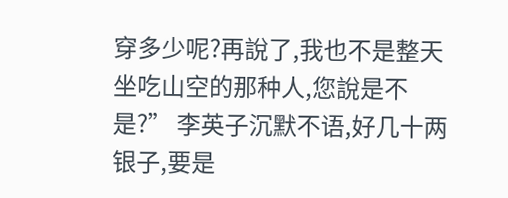穿多少呢?再說了,我也不是整天坐吃山空的那种人,您說是不是?” 李英子沉默不语,好几十两银子,要是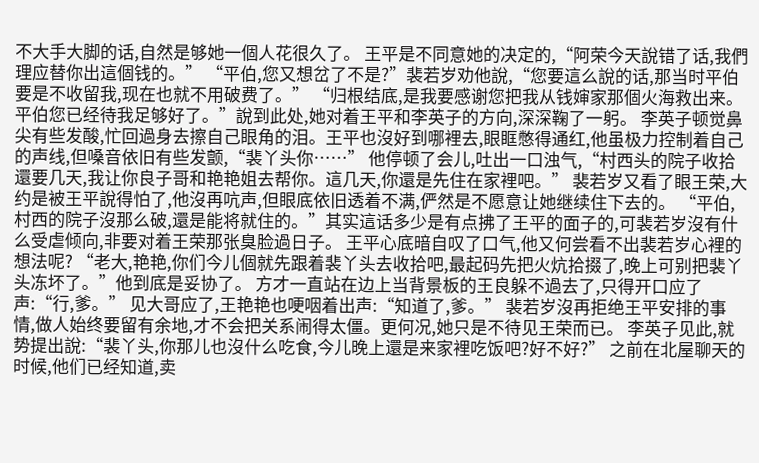不大手大脚的话,自然是够她一個人花很久了。 王平是不同意她的决定的,“阿荣今天說错了话,我們理应替你出這個钱的。” “平伯,您又想岔了不是?”裴若岁劝他說,“您要這么說的话,那当时平伯要是不收留我,现在也就不用破费了。” “归根结底,是我要感谢您把我从钱婶家那個火海救出来。平伯您已经待我足够好了。”說到此处,她对着王平和李英子的方向,深深鞠了一躬。 李英子顿觉鼻尖有些发酸,忙回過身去擦自己眼角的泪。王平也沒好到哪裡去,眼眶憋得通红,他虽极力控制着自己的声线,但嗓音依旧有些发颤,“裴丫头你……” 他停顿了会儿,吐出一口浊气,“村西头的院子收拾還要几天,我让你良子哥和艳艳姐去帮你。這几天,你還是先住在家裡吧。” 裴若岁又看了眼王荣,大约是被王平說得怕了,他沒再吭声,但眼底依旧透着不满,俨然是不愿意让她继续住下去的。 “平伯,村西的院子沒那么破,還是能将就住的。”其实這话多少是有点拂了王平的面子的,可裴若岁沒有什么受虐倾向,非要对着王荣那张臭脸過日子。 王平心底暗自叹了口气,他又何尝看不出裴若岁心裡的想法呢? “老大,艳艳,你们今儿個就先跟着裴丫头去收拾吧,最起码先把火炕拾掇了,晚上可别把裴丫头冻坏了。”他到底是妥协了。 方才一直站在边上当背景板的王良躲不過去了,只得开口应了声:“行,爹。” 见大哥应了,王艳艳也哽咽着出声:“知道了,爹。” 裴若岁沒再拒绝王平安排的事情,做人始终要留有余地,才不会把关系闹得太僵。更何况,她只是不待见王荣而已。 李英子见此,就势提出說:“裴丫头,你那儿也沒什么吃食,今儿晚上還是来家裡吃饭吧?好不好?” 之前在北屋聊天的时候,他们已经知道,卖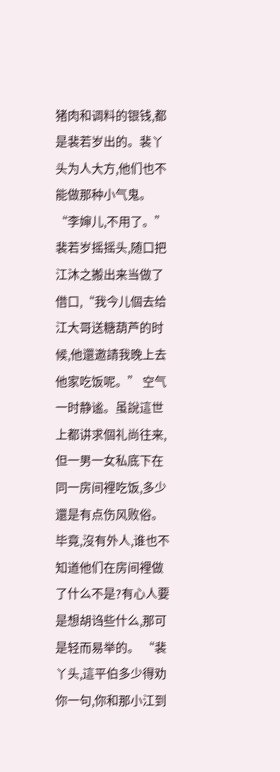猪肉和调料的银钱,都是裴若岁出的。裴丫头为人大方,他们也不能做那种小气鬼。 “李婶儿,不用了。”裴若岁摇摇头,随口把江沐之搬出来当做了借口,“我今儿個去给江大哥送糖葫芦的时候,他還邀請我晚上去他家吃饭呢。” 空气一时静谧。虽說這世上都讲求個礼尚往来,但一男一女私底下在同一房间裡吃饭,多少還是有点伤风败俗。 毕竟,沒有外人,谁也不知道他们在房间裡做了什么不是?有心人要是想胡诌些什么,那可是轻而易举的。 “裴丫头,這平伯多少得劝你一句,你和那小江到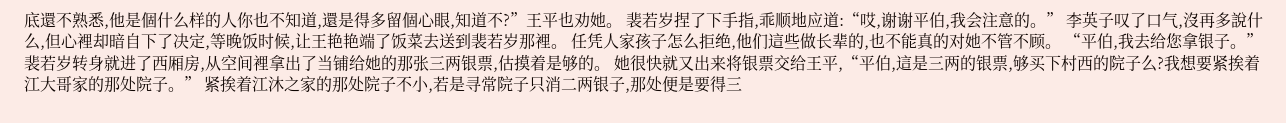底還不熟悉,他是個什么样的人你也不知道,還是得多留個心眼,知道不?”王平也劝她。 裴若岁捏了下手指,乖顺地应道:“哎,谢谢平伯,我会注意的。” 李英子叹了口气,沒再多說什么,但心裡却暗自下了决定,等晚饭时候,让王艳艳端了饭菜去送到裴若岁那裡。 任凭人家孩子怎么拒绝,他们這些做长辈的,也不能真的对她不管不顾。 “平伯,我去给您拿银子。”裴若岁转身就进了西厢房,从空间裡拿出了当铺给她的那张三两银票,估摸着是够的。 她很快就又出来将银票交给王平,“平伯,這是三两的银票,够买下村西的院子么?我想要紧挨着江大哥家的那处院子。” 紧挨着江沐之家的那处院子不小,若是寻常院子只消二两银子,那处便是要得三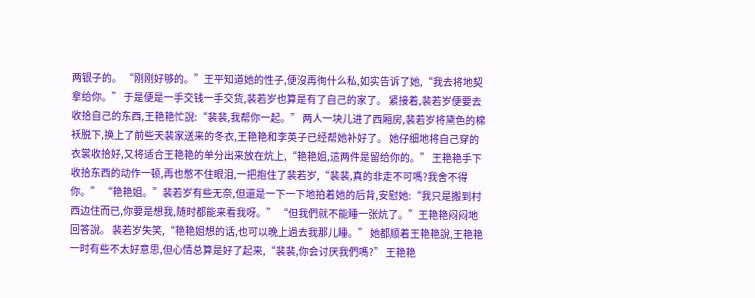两银子的。 “刚刚好够的。”王平知道她的性子,便沒再徇什么私,如实告诉了她,“我去将地契拿给你。” 于是便是一手交钱一手交货,裴若岁也算是有了自己的家了。 紧接着,裴若岁便要去收拾自己的东西,王艳艳忙說:“裴裴,我帮你一起。” 两人一块儿进了西厢房,裴若岁将黛色的棉袄脱下,换上了前些天裴家送来的冬衣,王艳艳和李英子已经帮她补好了。 她仔细地将自己穿的衣裳收拾好,又将适合王艳艳的单分出来放在炕上,“艳艳姐,這两件是留给你的。” 王艳艳手下收拾东西的动作一顿,再也憋不住眼泪,一把抱住了裴若岁,“裴裴,真的非走不可嗎?我舍不得你。” “艳艳姐。”裴若岁有些无奈,但還是一下一下地拍着她的后背,安慰她:“我只是搬到村西边住而已,你要是想我,随时都能来看我呀。” “但我們就不能睡一张炕了。”王艳艳闷闷地回答說。 裴若岁失笑,“艳艳姐想的话,也可以晚上過去我那儿睡。” 她都顺着王艳艳說,王艳艳一时有些不太好意思,但心情总算是好了起来,“裴裴,你会讨厌我們嗎?” 王艳艳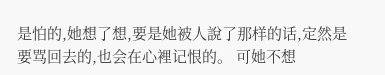是怕的,她想了想,要是她被人說了那样的话,定然是要骂回去的,也会在心裡记恨的。 可她不想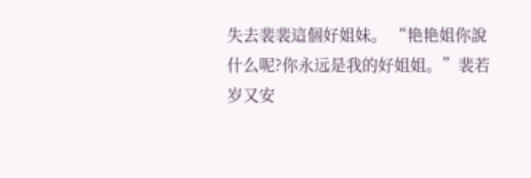失去裴裴這個好姐妹。 “艳艳姐你說什么呢?你永远是我的好姐姐。”裴若岁又安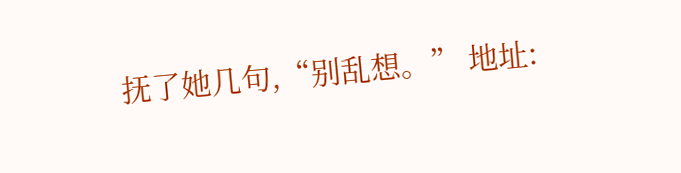抚了她几句,“别乱想。” 地址: